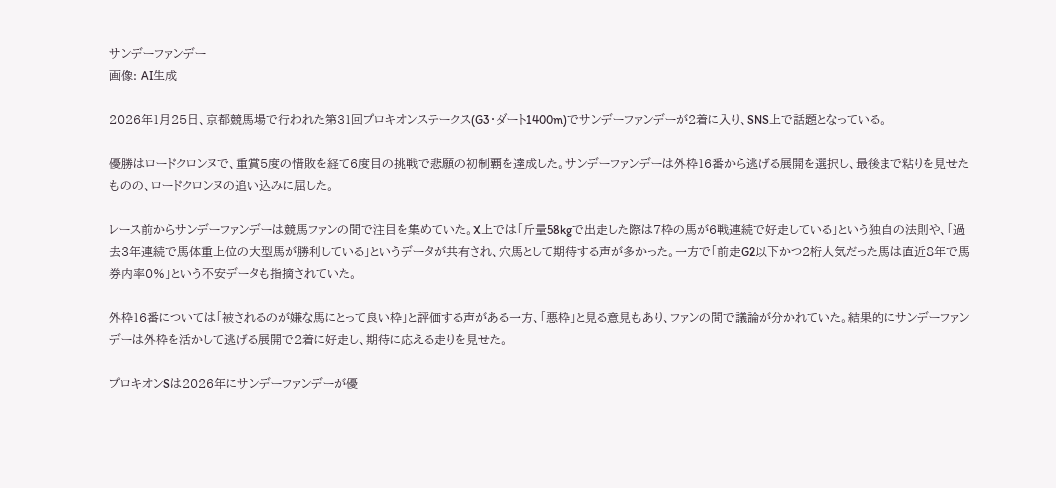サンデーファンデー
画像: AI生成

2026年1月25日、京都競馬場で行われた第31回プロキオンステークス(G3・ダート1400m)でサンデーファンデーが2着に入り、SNS上で話題となっている。

優勝はロードクロンヌで、重賞5度の惜敗を経て6度目の挑戦で悲願の初制覇を達成した。サンデーファンデーは外枠16番から逃げる展開を選択し、最後まで粘りを見せたものの、ロードクロンヌの追い込みに屈した。

レース前からサンデーファンデーは競馬ファンの間で注目を集めていた。X上では「斤量58kgで出走した際は7枠の馬が6戦連続で好走している」という独自の法則や、「過去3年連続で馬体重上位の大型馬が勝利している」というデータが共有され、穴馬として期待する声が多かった。一方で「前走G2以下かつ2桁人気だった馬は直近8年で馬券内率0%」という不安データも指摘されていた。

外枠16番については「被されるのが嫌な馬にとって良い枠」と評価する声がある一方、「悪枠」と見る意見もあり、ファンの間で議論が分かれていた。結果的にサンデーファンデーは外枠を活かして逃げる展開で2着に好走し、期待に応える走りを見せた。

プロキオンSは2026年にサンデーファンデーが優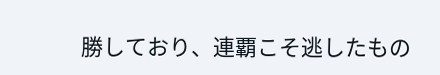勝しており、連覇こそ逃したもの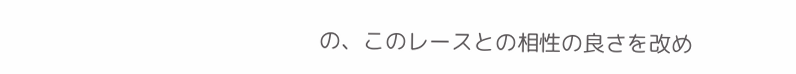の、このレースとの相性の良さを改め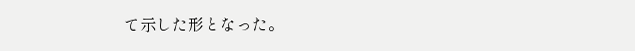て示した形となった。